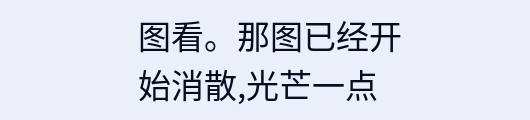图看。那图已经开始消散,光芒一点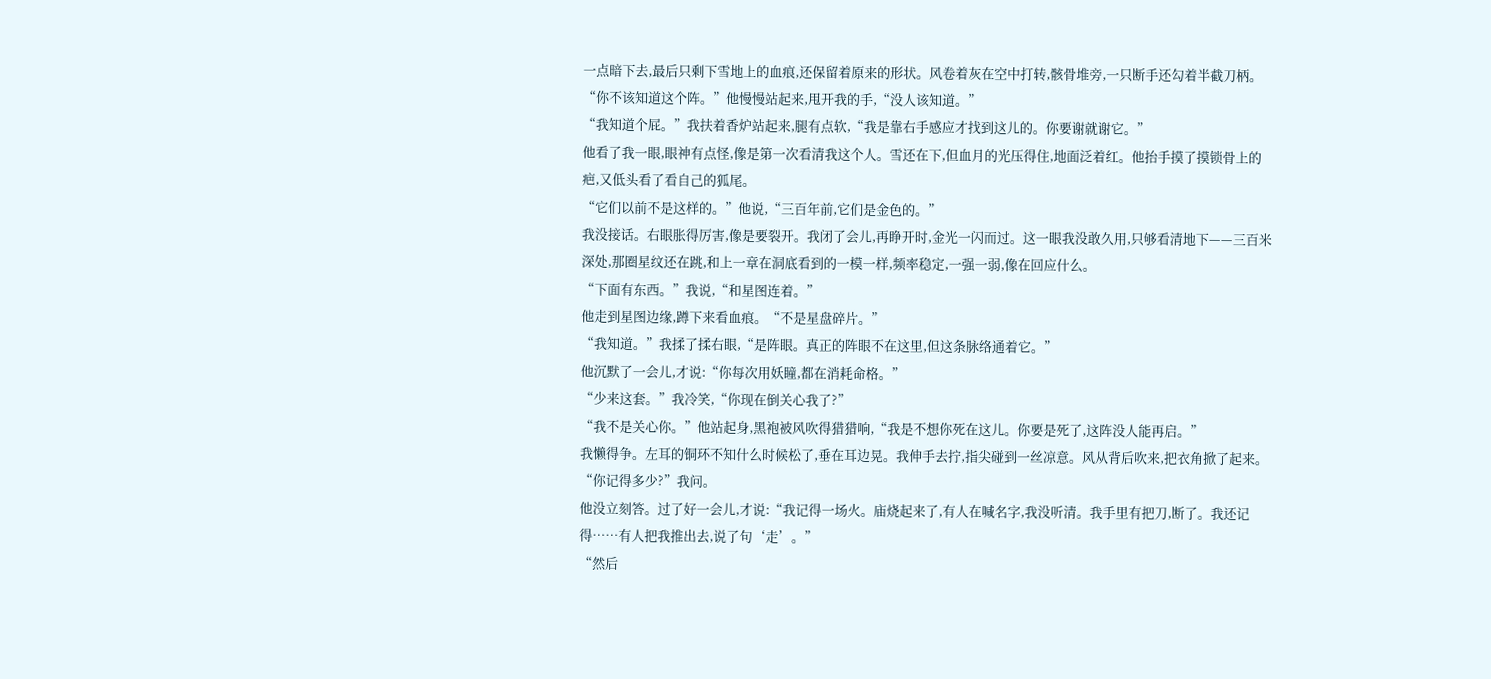一点暗下去,最后只剩下雪地上的血痕,还保留着原来的形状。风卷着灰在空中打转,骸骨堆旁,一只断手还勾着半截刀柄。
“你不该知道这个阵。”他慢慢站起来,甩开我的手,“没人该知道。”
“我知道个屁。”我扶着香炉站起来,腿有点软,“我是靠右手感应才找到这儿的。你要谢就谢它。”
他看了我一眼,眼神有点怪,像是第一次看清我这个人。雪还在下,但血月的光压得住,地面泛着红。他抬手摸了摸锁骨上的疤,又低头看了看自己的狐尾。
“它们以前不是这样的。”他说,“三百年前,它们是金色的。”
我没接话。右眼胀得厉害,像是要裂开。我闭了会儿,再睁开时,金光一闪而过。这一眼我没敢久用,只够看清地下——三百米深处,那圈星纹还在跳,和上一章在洞底看到的一模一样,频率稳定,一强一弱,像在回应什么。
“下面有东西。”我说,“和星图连着。”
他走到星图边缘,蹲下来看血痕。“不是星盘碎片。”
“我知道。”我揉了揉右眼,“是阵眼。真正的阵眼不在这里,但这条脉络通着它。”
他沉默了一会儿,才说:“你每次用妖瞳,都在消耗命格。”
“少来这套。”我冷笑,“你现在倒关心我了?”
“我不是关心你。”他站起身,黑袍被风吹得猎猎响,“我是不想你死在这儿。你要是死了,这阵没人能再启。”
我懒得争。左耳的铜环不知什么时候松了,垂在耳边晃。我伸手去拧,指尖碰到一丝凉意。风从背后吹来,把衣角掀了起来。
“你记得多少?”我问。
他没立刻答。过了好一会儿,才说:“我记得一场火。庙烧起来了,有人在喊名字,我没听清。我手里有把刀,断了。我还记得……有人把我推出去,说了句‘走’。”
“然后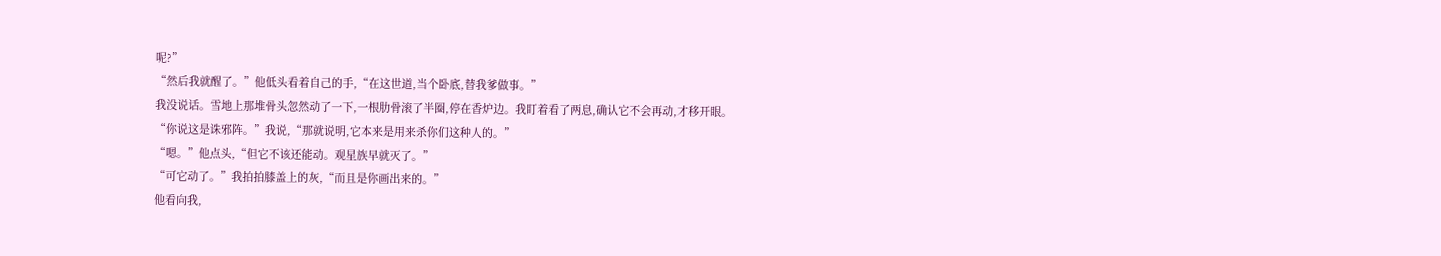呢?”
“然后我就醒了。”他低头看着自己的手,“在这世道,当个卧底,替我爹做事。”
我没说话。雪地上那堆骨头忽然动了一下,一根肋骨滚了半圈,停在香炉边。我盯着看了两息,确认它不会再动,才移开眼。
“你说这是诛邪阵。”我说,“那就说明,它本来是用来杀你们这种人的。”
“嗯。”他点头,“但它不该还能动。观星族早就灭了。”
“可它动了。”我拍拍膝盖上的灰,“而且是你画出来的。”
他看向我,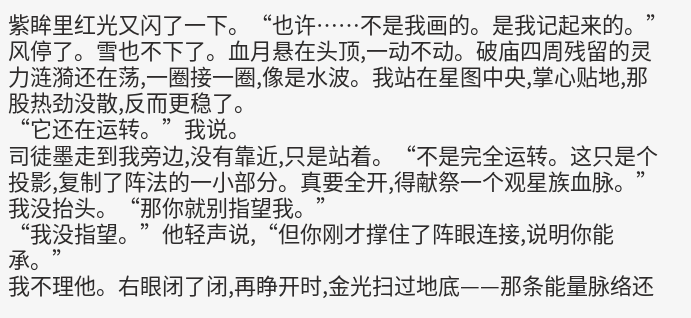紫眸里红光又闪了一下。“也许……不是我画的。是我记起来的。”
风停了。雪也不下了。血月悬在头顶,一动不动。破庙四周残留的灵力涟漪还在荡,一圈接一圈,像是水波。我站在星图中央,掌心贴地,那股热劲没散,反而更稳了。
“它还在运转。”我说。
司徒墨走到我旁边,没有靠近,只是站着。“不是完全运转。这只是个投影,复制了阵法的一小部分。真要全开,得献祭一个观星族血脉。”
我没抬头。“那你就别指望我。”
“我没指望。”他轻声说,“但你刚才撑住了阵眼连接,说明你能承。”
我不理他。右眼闭了闭,再睁开时,金光扫过地底——那条能量脉络还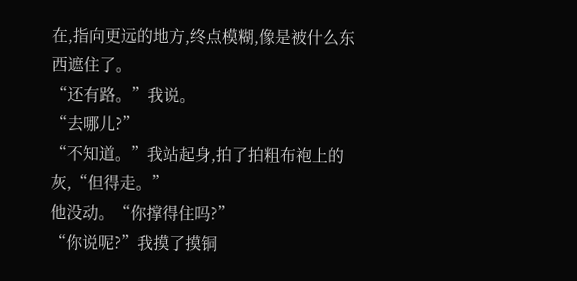在,指向更远的地方,终点模糊,像是被什么东西遮住了。
“还有路。”我说。
“去哪儿?”
“不知道。”我站起身,拍了拍粗布袍上的灰,“但得走。”
他没动。“你撑得住吗?”
“你说呢?”我摸了摸铜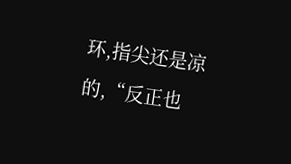环,指尖还是凉的,“反正也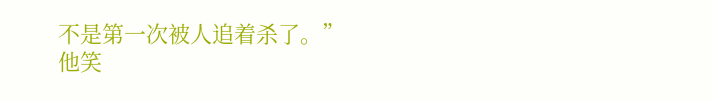不是第一次被人追着杀了。”
他笑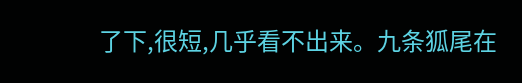了下,很短,几乎看不出来。九条狐尾在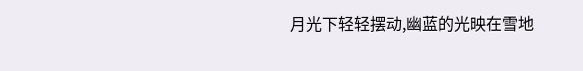月光下轻轻摆动,幽蓝的光映在雪地